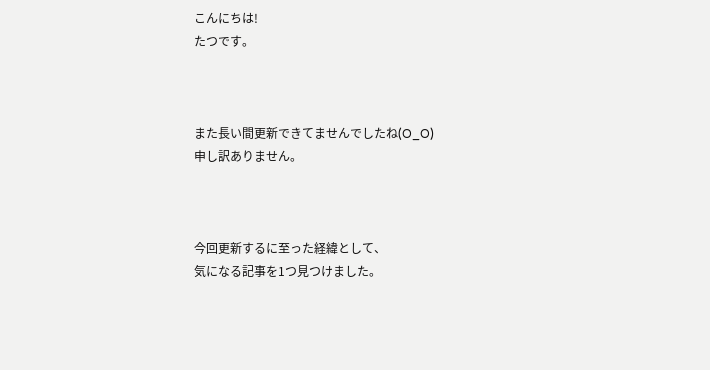こんにちは!
たつです。



また長い間更新できてませんでしたね(O_O)
申し訳ありません。



今回更新するに至った経緯として、
気になる記事を1つ見つけました。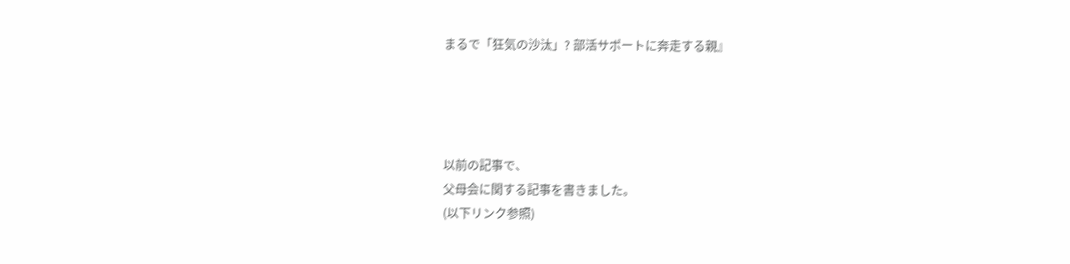まるで「狂気の沙汰」? 部活サポートに奔走する親』




以前の記事で、
父母会に関する記事を書きました。
(以下リンク参照)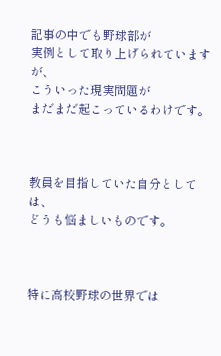記事の中でも野球部が
実例として取り上げられていますが、
こういった現実問題が
まだまだ起こっているわけです。



教員を目指していた自分としては、
どうも悩ましいものです。



特に高校野球の世界では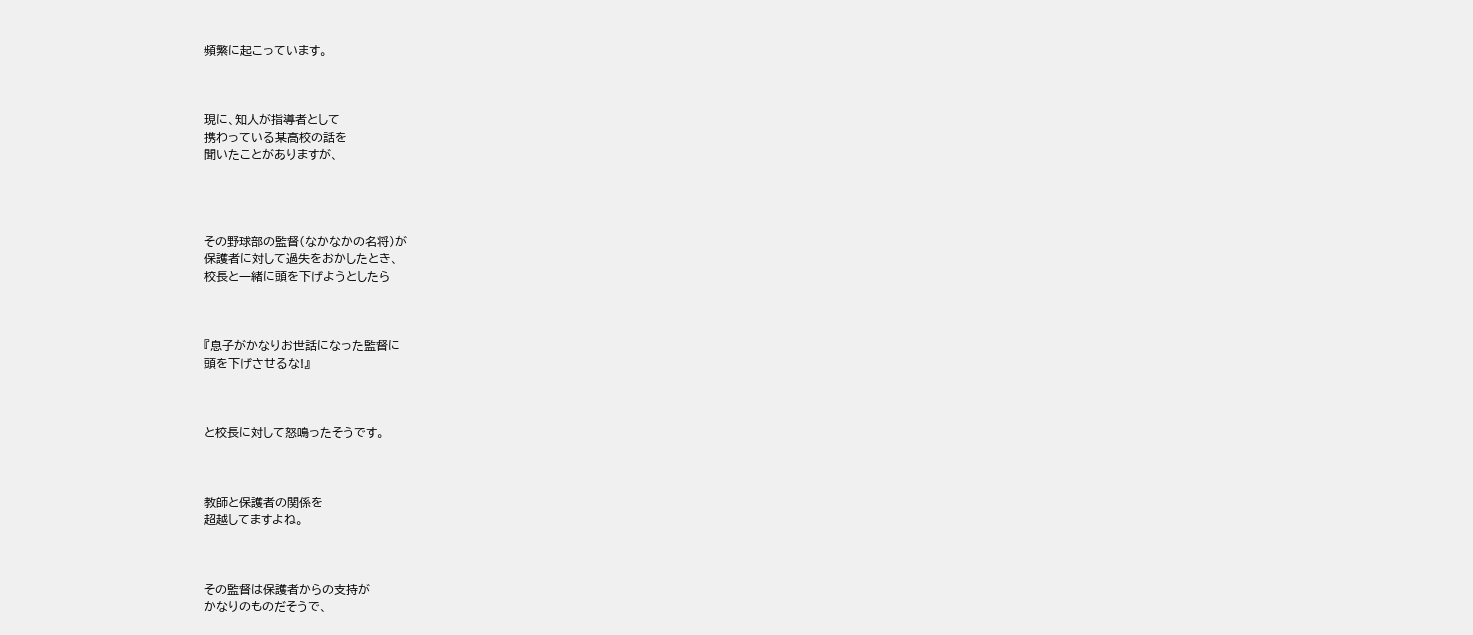頻繁に起こっています。



現に、知人が指導者として
携わっている某高校の話を
聞いたことがありますが、




その野球部の監督(なかなかの名将)が
保護者に対して過失をおかしたとき、
校長と一緒に頭を下げようとしたら



『息子がかなりお世話になった監督に
頭を下げさせるな!』



と校長に対して怒鳴ったそうです。



教師と保護者の関係を
超越してますよね。



その監督は保護者からの支持が
かなりのものだそうで、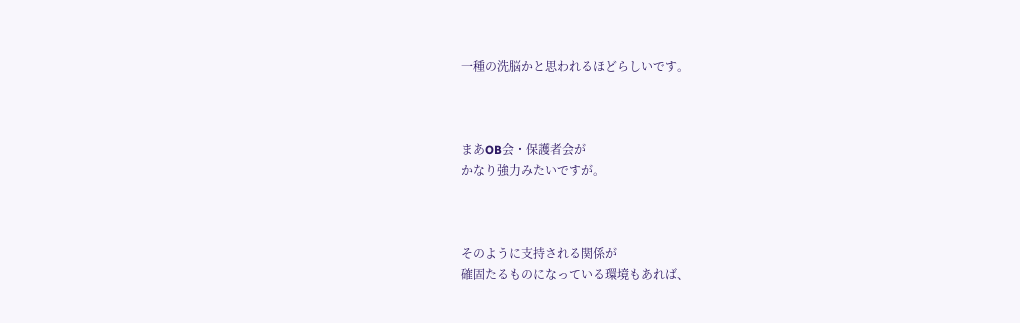一種の洗脳かと思われるほどらしいです。



まあOB会・保護者会が
かなり強力みたいですが。



そのように支持される関係が
確固たるものになっている環境もあれば、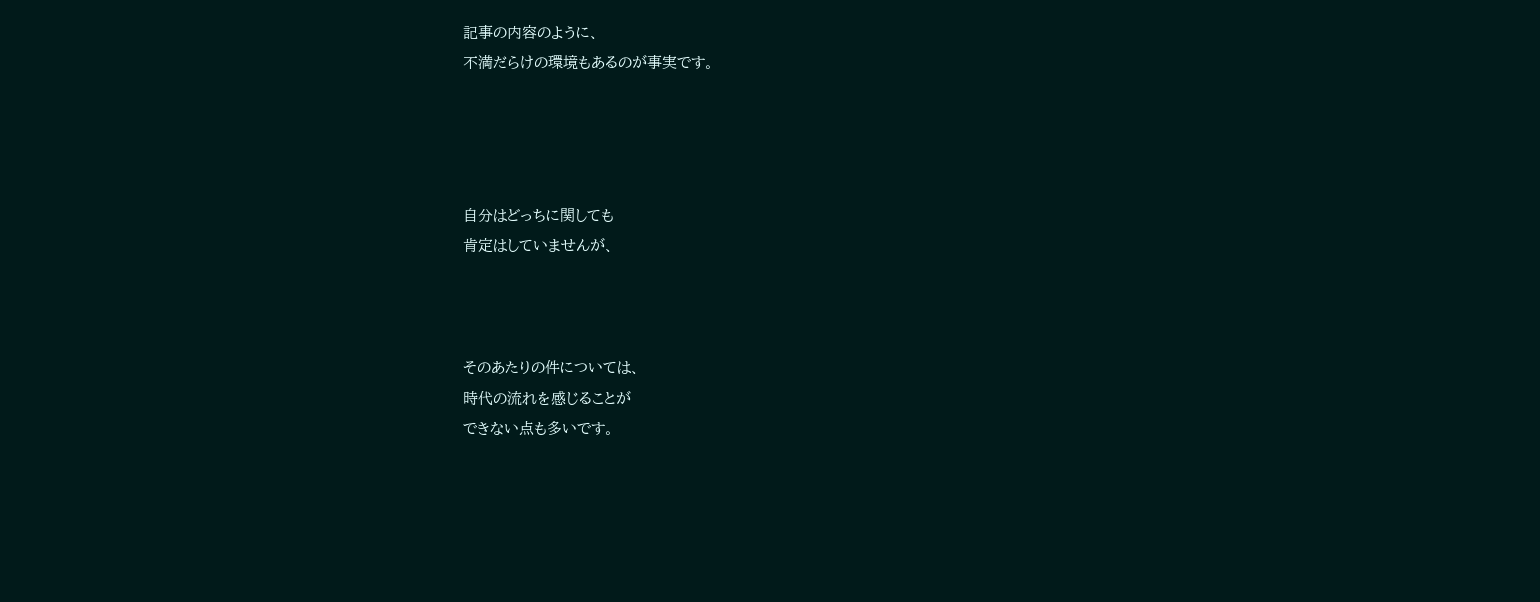記事の内容のように、
不満だらけの環境もあるのが事実です。




自分はどっちに関しても
肯定はしていませんが、



そのあたりの件については、
時代の流れを感じることが
できない点も多いです。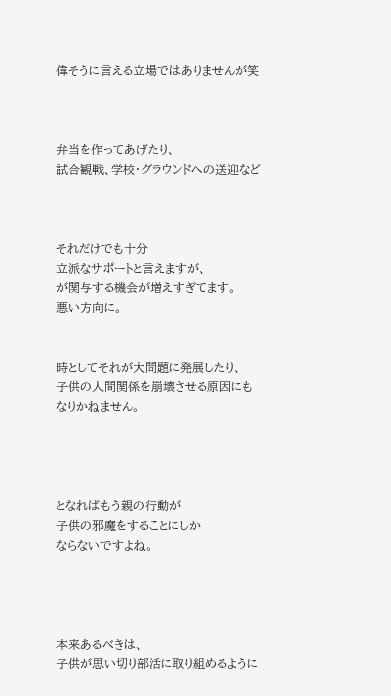偉そうに言える立場ではありませんが笑



弁当を作ってあげたり、
試合観戦、学校・グラウンドへの送迎など



それだけでも十分
立派なサポートと言えますが、
が関与する機会が増えすぎてます。
悪い方向に。


時としてそれが大問題に発展したり、
子供の人間関係を崩壊させる原因にも
なりかねません。




となればもう親の行動が
子供の邪魔をすることにしか
ならないですよね。




本来あるべきは、
子供が思い切り部活に取り組めるように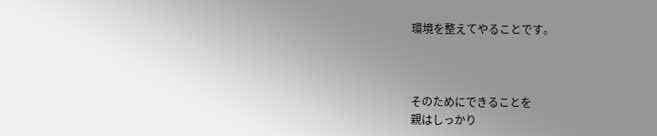環境を整えてやることです。



そのためにできることを
親はしっかり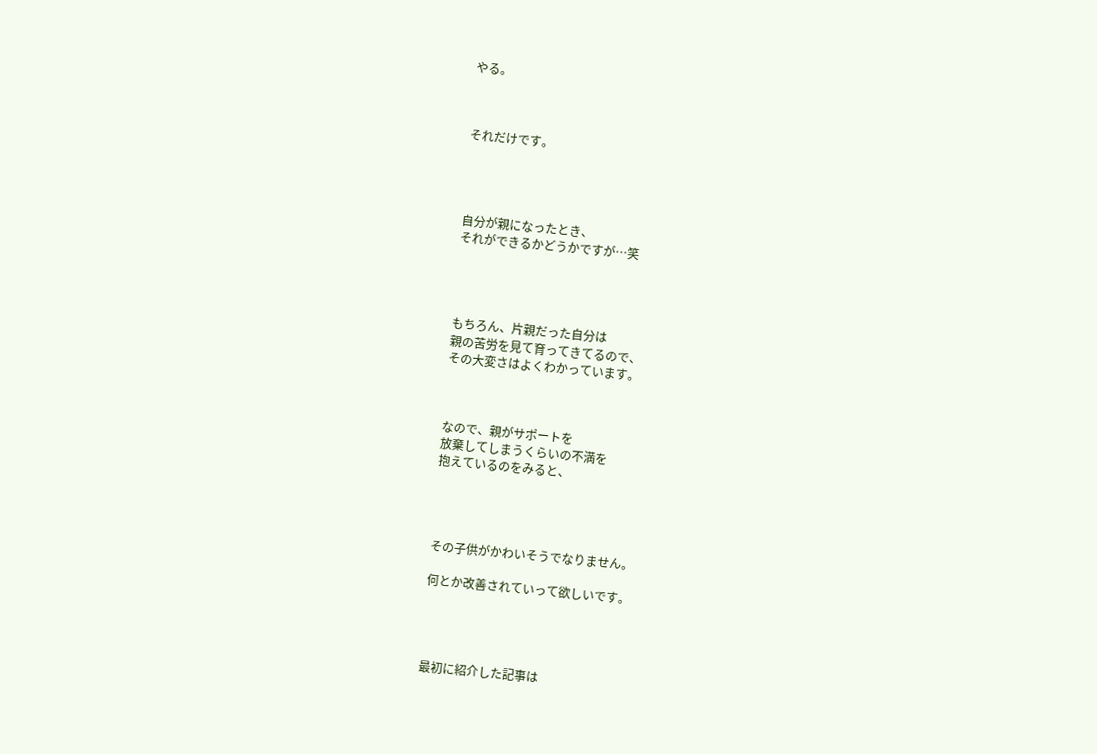やる。



それだけです。




自分が親になったとき、
それができるかどうかですが…笑




もちろん、片親だった自分は
親の苦労を見て育ってきてるので、
その大変さはよくわかっています。



なので、親がサポートを
放棄してしまうくらいの不満を
抱えているのをみると、




その子供がかわいそうでなりません。

何とか改善されていって欲しいです。




最初に紹介した記事は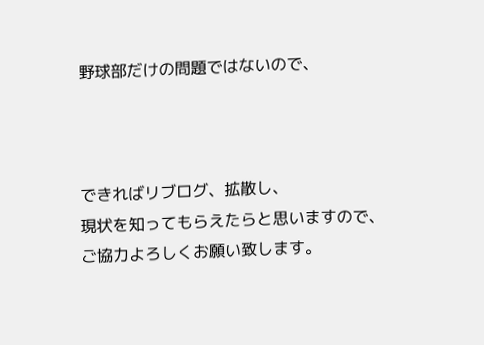野球部だけの問題ではないので、



できればリブログ、拡散し、
現状を知ってもらえたらと思いますので、
ご協力よろしくお願い致します。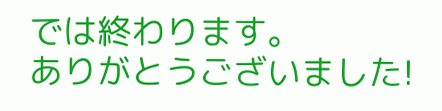では終わります。
ありがとうございました!